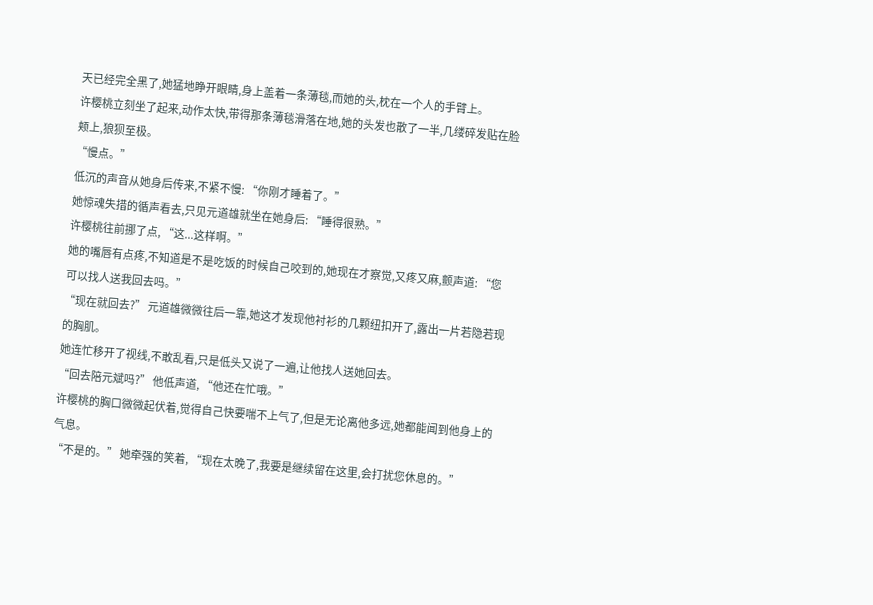天已经完全黑了,她猛地睁开眼睛,身上盖着一条薄毯,而她的头,枕在一个人的手臂上。
许樱桃立刻坐了起来,动作太快,带得那条薄毯滑落在地,她的头发也散了一半,几缕碎发贴在脸颊上,狼狈至极。
“慢点。”
低沉的声音从她身后传来,不紧不慢: “你刚才睡着了。”
她惊魂失措的循声看去,只见元道雄就坐在她身后: “睡得很熟。”
许樱桃往前挪了点, “这...这样啊。”
她的嘴唇有点疼,不知道是不是吃饭的时候自己咬到的,她现在才察觉,又疼又麻,颤声道: “您可以找人送我回去吗。”
“现在就回去?” 元道雄微微往后一靠,她这才发现他衬衫的几颗纽扣开了,露出一片若隐若现的胸肌。
她连忙移开了视线,不敢乱看,只是低头又说了一遍,让他找人送她回去。
“回去陪元斌吗?” 他低声道, “他还在忙哦。”
许樱桃的胸口微微起伏着,觉得自己快要喘不上气了,但是无论离他多远,她都能闻到他身上的气息。
“不是的。” 她牵强的笑着, “现在太晚了,我要是继续留在这里,会打扰您休息的。”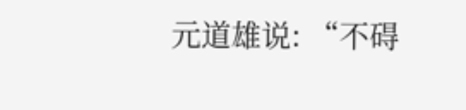元道雄说: “不碍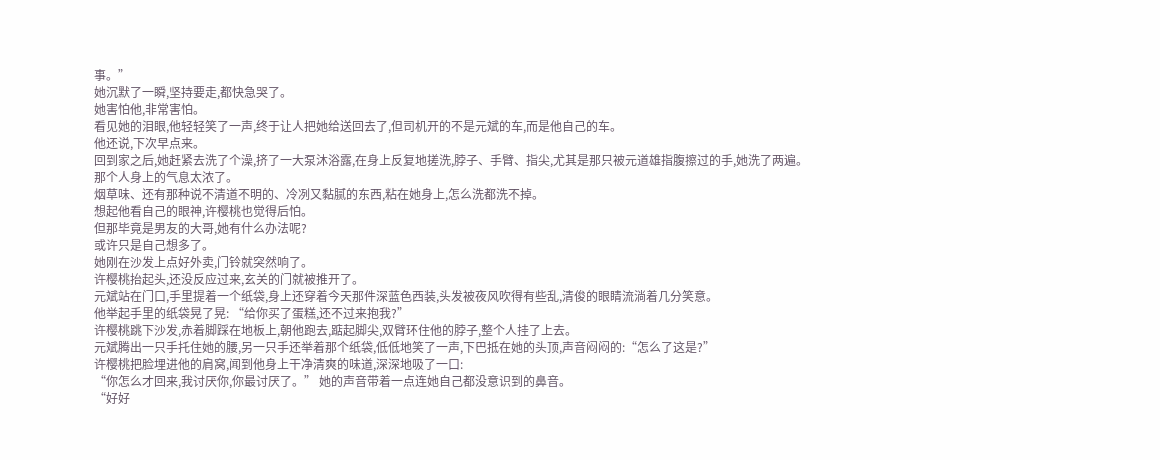事。”
她沉默了一瞬,坚持要走,都快急哭了。
她害怕他,非常害怕。
看见她的泪眼,他轻轻笑了一声,终于让人把她给送回去了,但司机开的不是元斌的车,而是他自己的车。
他还说,下次早点来。
回到家之后,她赶紧去洗了个澡,挤了一大泵沐浴露,在身上反复地搓洗,脖子、手臂、指尖,尤其是那只被元道雄指腹擦过的手,她洗了两遍。
那个人身上的气息太浓了。
烟草味、还有那种说不清道不明的、冷冽又黏腻的东西,粘在她身上,怎么洗都洗不掉。
想起他看自己的眼神,许樱桃也觉得后怕。
但那毕竟是男友的大哥,她有什么办法呢?
或许只是自己想多了。
她刚在沙发上点好外卖,门铃就突然响了。
许樱桃抬起头,还没反应过来,玄关的门就被推开了。
元斌站在门口,手里提着一个纸袋,身上还穿着今天那件深蓝色西装,头发被夜风吹得有些乱,清俊的眼睛流淌着几分笑意。
他举起手里的纸袋晃了晃: “给你买了蛋糕,还不过来抱我?”
许樱桃跳下沙发,赤着脚踩在地板上,朝他跑去,踮起脚尖,双臂环住他的脖子,整个人挂了上去。
元斌腾出一只手托住她的腰,另一只手还举着那个纸袋,低低地笑了一声,下巴抵在她的头顶,声音闷闷的:“怎么了这是?”
许樱桃把脸埋进他的肩窝,闻到他身上干净清爽的味道,深深地吸了一口:
“你怎么才回来,我讨厌你,你最讨厌了。” 她的声音带着一点连她自己都没意识到的鼻音。
“好好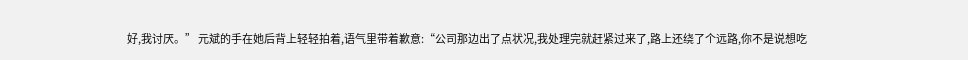好,我讨厌。” 元斌的手在她后背上轻轻拍着,语气里带着歉意:“公司那边出了点状况,我处理完就赶紧过来了,路上还绕了个远路,你不是说想吃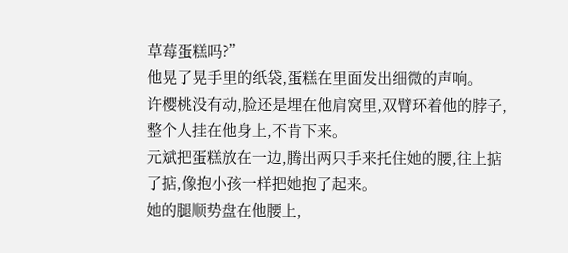草莓蛋糕吗?”
他晃了晃手里的纸袋,蛋糕在里面发出细微的声响。
许樱桃没有动,脸还是埋在他肩窝里,双臂环着他的脖子,整个人挂在他身上,不肯下来。
元斌把蛋糕放在一边,腾出两只手来托住她的腰,往上掂了掂,像抱小孩一样把她抱了起来。
她的腿顺势盘在他腰上,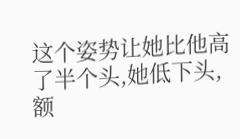这个姿势让她比他高了半个头,她低下头,额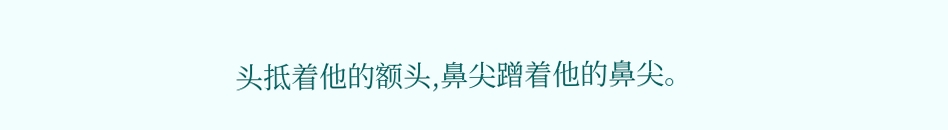头抵着他的额头,鼻尖蹭着他的鼻尖。